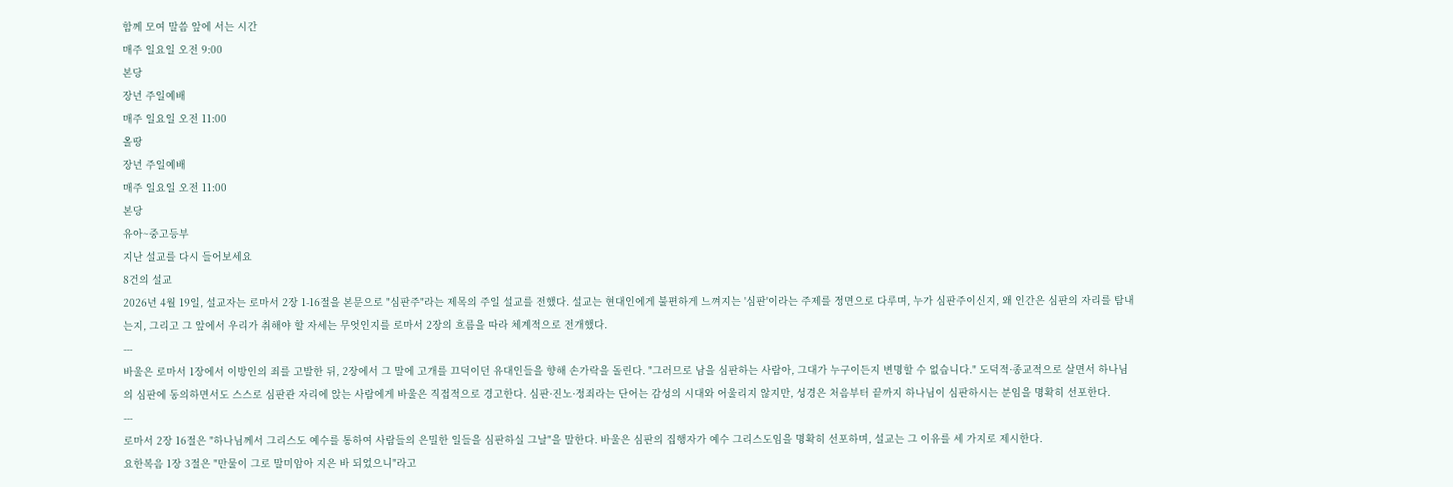함께 모여 말씀 앞에 서는 시간
매주 일요일 오전 9:00
본당
장년 주일예배
매주 일요일 오전 11:00
올땅
장년 주일예배
매주 일요일 오전 11:00
본당
유아~중고등부
지난 설교를 다시 들어보세요
8건의 설교
2026년 4월 19일, 설교자는 로마서 2장 1-16절을 본문으로 "심판주"라는 제목의 주일 설교를 전했다. 설교는 현대인에게 불편하게 느껴지는 '심판'이라는 주제를 정면으로 다루며, 누가 심판주이신지, 왜 인간은 심판의 자리를 탐내는지, 그리고 그 앞에서 우리가 취해야 할 자세는 무엇인지를 로마서 2장의 흐름을 따라 체계적으로 전개했다.
---
바울은 로마서 1장에서 이방인의 죄를 고발한 뒤, 2장에서 그 말에 고개를 끄덕이던 유대인들을 향해 손가락을 돌린다. "그러므로 남을 심판하는 사람아, 그대가 누구이든지 변명할 수 없습니다." 도덕적·종교적으로 살면서 하나님의 심판에 동의하면서도 스스로 심판관 자리에 앉는 사람에게 바울은 직접적으로 경고한다. 심판·진노·정죄라는 단어는 감성의 시대와 어울리지 않지만, 성경은 처음부터 끝까지 하나님이 심판하시는 분임을 명확히 선포한다.
---
로마서 2장 16절은 "하나님께서 그리스도 예수를 통하여 사람들의 은밀한 일들을 심판하실 그날"을 말한다. 바울은 심판의 집행자가 예수 그리스도임을 명확히 선포하며, 설교는 그 이유를 세 가지로 제시한다.
요한복음 1장 3절은 "만물이 그로 말미암아 지은 바 되었으니"라고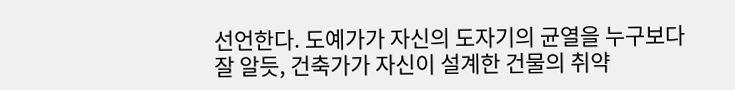선언한다. 도예가가 자신의 도자기의 균열을 누구보다 잘 알듯, 건축가가 자신이 설계한 건물의 취약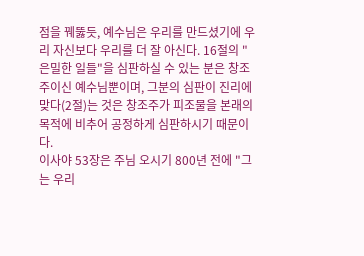점을 꿰뚫듯, 예수님은 우리를 만드셨기에 우리 자신보다 우리를 더 잘 아신다. 16절의 "은밀한 일들"을 심판하실 수 있는 분은 창조주이신 예수님뿐이며, 그분의 심판이 진리에 맞다(2절)는 것은 창조주가 피조물을 본래의 목적에 비추어 공정하게 심판하시기 때문이다.
이사야 53장은 주님 오시기 800년 전에 "그는 우리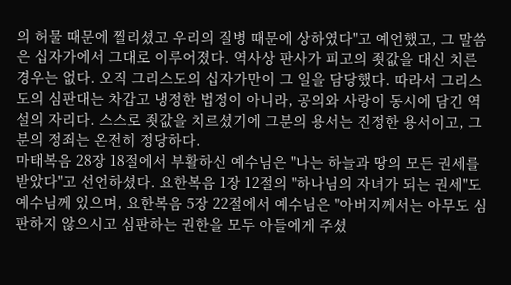의 허물 때문에 찔리셨고 우리의 질병 때문에 상하였다"고 예언했고, 그 말씀은 십자가에서 그대로 이루어졌다. 역사상 판사가 피고의 죗값을 대신 치른 경우는 없다. 오직 그리스도의 십자가만이 그 일을 담당했다. 따라서 그리스도의 심판대는 차갑고 냉정한 법정이 아니라, 공의와 사랑이 동시에 담긴 역설의 자리다. 스스로 죗값을 치르셨기에 그분의 용서는 진정한 용서이고, 그분의 정죄는 온전히 정당하다.
마태복음 28장 18절에서 부활하신 예수님은 "나는 하늘과 땅의 모든 권세를 받았다"고 선언하셨다. 요한복음 1장 12절의 "하나님의 자녀가 되는 권세"도 예수님께 있으며, 요한복음 5장 22절에서 예수님은 "아버지께서는 아무도 심판하지 않으시고 심판하는 권한을 모두 아들에게 주셨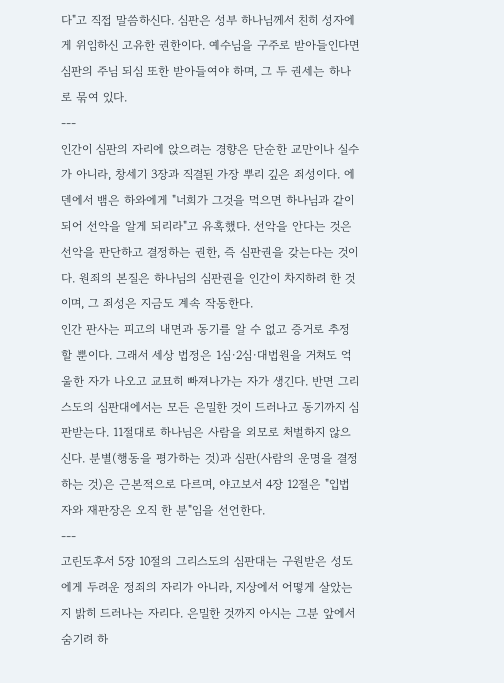다"고 직접 말씀하신다. 심판은 성부 하나님께서 친히 성자에게 위임하신 고유한 권한이다. 예수님을 구주로 받아들인다면 심판의 주님 되심 또한 받아들여야 하며, 그 두 권세는 하나로 묶여 있다.
---
인간이 심판의 자리에 앉으려는 경향은 단순한 교만이나 실수가 아니라, 창세기 3장과 직결된 가장 뿌리 깊은 죄성이다. 에덴에서 뱀은 하와에게 "너희가 그것을 먹으면 하나님과 같이 되어 선악을 알게 되리라"고 유혹했다. 선악을 안다는 것은 선악을 판단하고 결정하는 권한, 즉 심판권을 갖는다는 것이다. 원죄의 본질은 하나님의 심판권을 인간이 차지하려 한 것이며, 그 죄성은 지금도 계속 작동한다.
인간 판사는 피고의 내면과 동기를 알 수 없고 증거로 추정할 뿐이다. 그래서 세상 법정은 1심·2심·대법원을 거쳐도 억울한 자가 나오고 교묘히 빠져나가는 자가 생긴다. 반면 그리스도의 심판대에서는 모든 은밀한 것이 드러나고 동기까지 심판받는다. 11절대로 하나님은 사람을 외모로 처벌하지 않으신다. 분별(행동을 평가하는 것)과 심판(사람의 운명을 결정하는 것)은 근본적으로 다르며, 야고보서 4장 12절은 "입법자와 재판장은 오직 한 분"임을 선언한다.
---
고린도후서 5장 10절의 그리스도의 심판대는 구원받은 성도에게 두려운 정죄의 자리가 아니라, 지상에서 어떻게 살았는지 밝히 드러나는 자리다. 은밀한 것까지 아시는 그분 앞에서 숨기려 하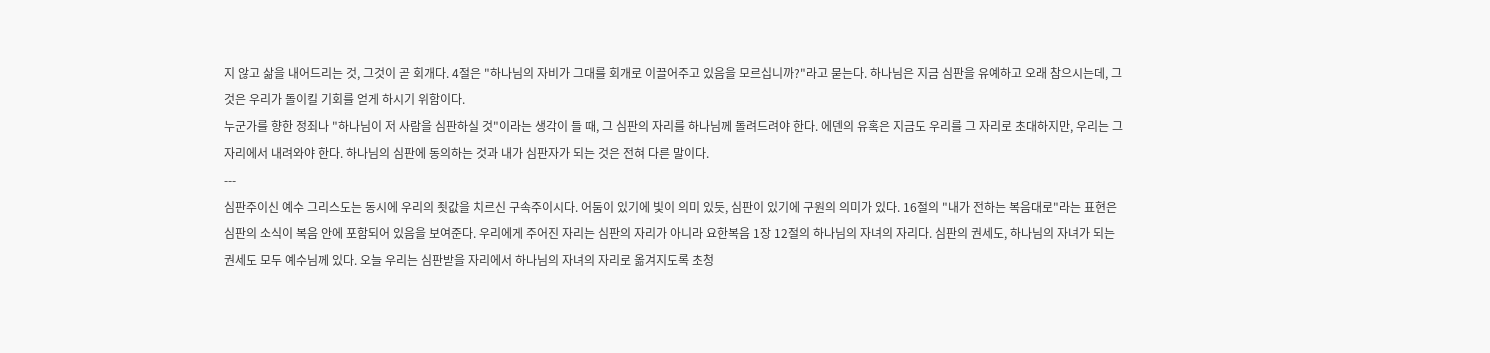지 않고 삶을 내어드리는 것, 그것이 곧 회개다. 4절은 "하나님의 자비가 그대를 회개로 이끌어주고 있음을 모르십니까?"라고 묻는다. 하나님은 지금 심판을 유예하고 오래 참으시는데, 그것은 우리가 돌이킬 기회를 얻게 하시기 위함이다.
누군가를 향한 정죄나 "하나님이 저 사람을 심판하실 것"이라는 생각이 들 때, 그 심판의 자리를 하나님께 돌려드려야 한다. 에덴의 유혹은 지금도 우리를 그 자리로 초대하지만, 우리는 그 자리에서 내려와야 한다. 하나님의 심판에 동의하는 것과 내가 심판자가 되는 것은 전혀 다른 말이다.
---
심판주이신 예수 그리스도는 동시에 우리의 죗값을 치르신 구속주이시다. 어둠이 있기에 빛이 의미 있듯, 심판이 있기에 구원의 의미가 있다. 16절의 "내가 전하는 복음대로"라는 표현은 심판의 소식이 복음 안에 포함되어 있음을 보여준다. 우리에게 주어진 자리는 심판의 자리가 아니라 요한복음 1장 12절의 하나님의 자녀의 자리다. 심판의 권세도, 하나님의 자녀가 되는 권세도 모두 예수님께 있다. 오늘 우리는 심판받을 자리에서 하나님의 자녀의 자리로 옮겨지도록 초청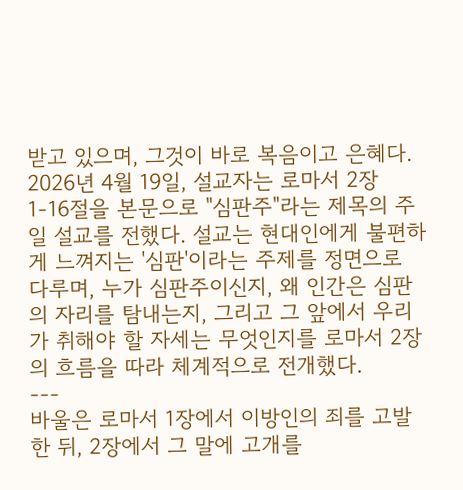받고 있으며, 그것이 바로 복음이고 은혜다.
2026년 4월 19일, 설교자는 로마서 2장 1-16절을 본문으로 "심판주"라는 제목의 주일 설교를 전했다. 설교는 현대인에게 불편하게 느껴지는 '심판'이라는 주제를 정면으로 다루며, 누가 심판주이신지, 왜 인간은 심판의 자리를 탐내는지, 그리고 그 앞에서 우리가 취해야 할 자세는 무엇인지를 로마서 2장의 흐름을 따라 체계적으로 전개했다.
---
바울은 로마서 1장에서 이방인의 죄를 고발한 뒤, 2장에서 그 말에 고개를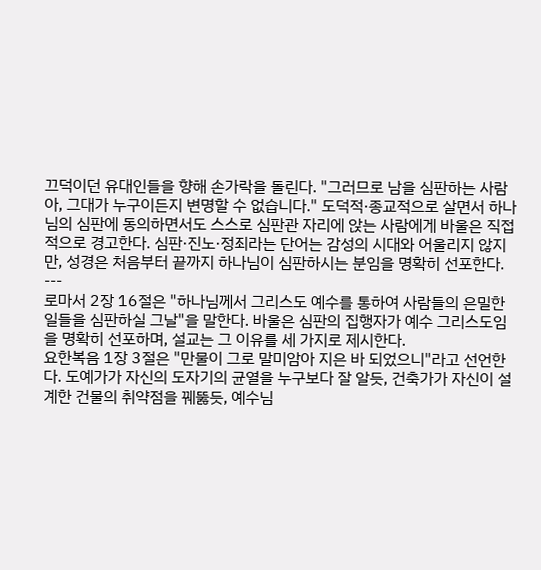끄덕이던 유대인들을 향해 손가락을 돌린다. "그러므로 남을 심판하는 사람아, 그대가 누구이든지 변명할 수 없습니다." 도덕적·종교적으로 살면서 하나님의 심판에 동의하면서도 스스로 심판관 자리에 앉는 사람에게 바울은 직접적으로 경고한다. 심판·진노·정죄라는 단어는 감성의 시대와 어울리지 않지만, 성경은 처음부터 끝까지 하나님이 심판하시는 분임을 명확히 선포한다.
---
로마서 2장 16절은 "하나님께서 그리스도 예수를 통하여 사람들의 은밀한 일들을 심판하실 그날"을 말한다. 바울은 심판의 집행자가 예수 그리스도임을 명확히 선포하며, 설교는 그 이유를 세 가지로 제시한다.
요한복음 1장 3절은 "만물이 그로 말미암아 지은 바 되었으니"라고 선언한다. 도예가가 자신의 도자기의 균열을 누구보다 잘 알듯, 건축가가 자신이 설계한 건물의 취약점을 꿰뚫듯, 예수님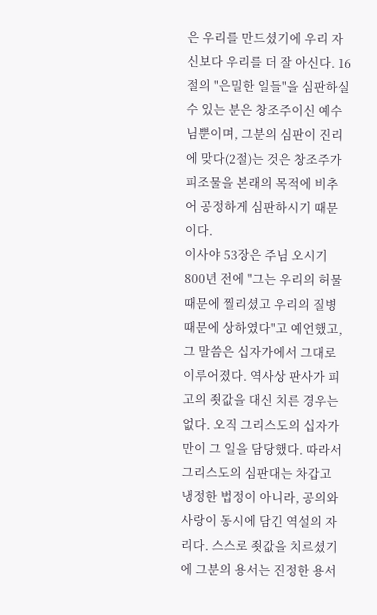은 우리를 만드셨기에 우리 자신보다 우리를 더 잘 아신다. 16절의 "은밀한 일들"을 심판하실 수 있는 분은 창조주이신 예수님뿐이며, 그분의 심판이 진리에 맞다(2절)는 것은 창조주가 피조물을 본래의 목적에 비추어 공정하게 심판하시기 때문이다.
이사야 53장은 주님 오시기 800년 전에 "그는 우리의 허물 때문에 찔리셨고 우리의 질병 때문에 상하였다"고 예언했고, 그 말씀은 십자가에서 그대로 이루어졌다. 역사상 판사가 피고의 죗값을 대신 치른 경우는 없다. 오직 그리스도의 십자가만이 그 일을 담당했다. 따라서 그리스도의 심판대는 차갑고 냉정한 법정이 아니라, 공의와 사랑이 동시에 담긴 역설의 자리다. 스스로 죗값을 치르셨기에 그분의 용서는 진정한 용서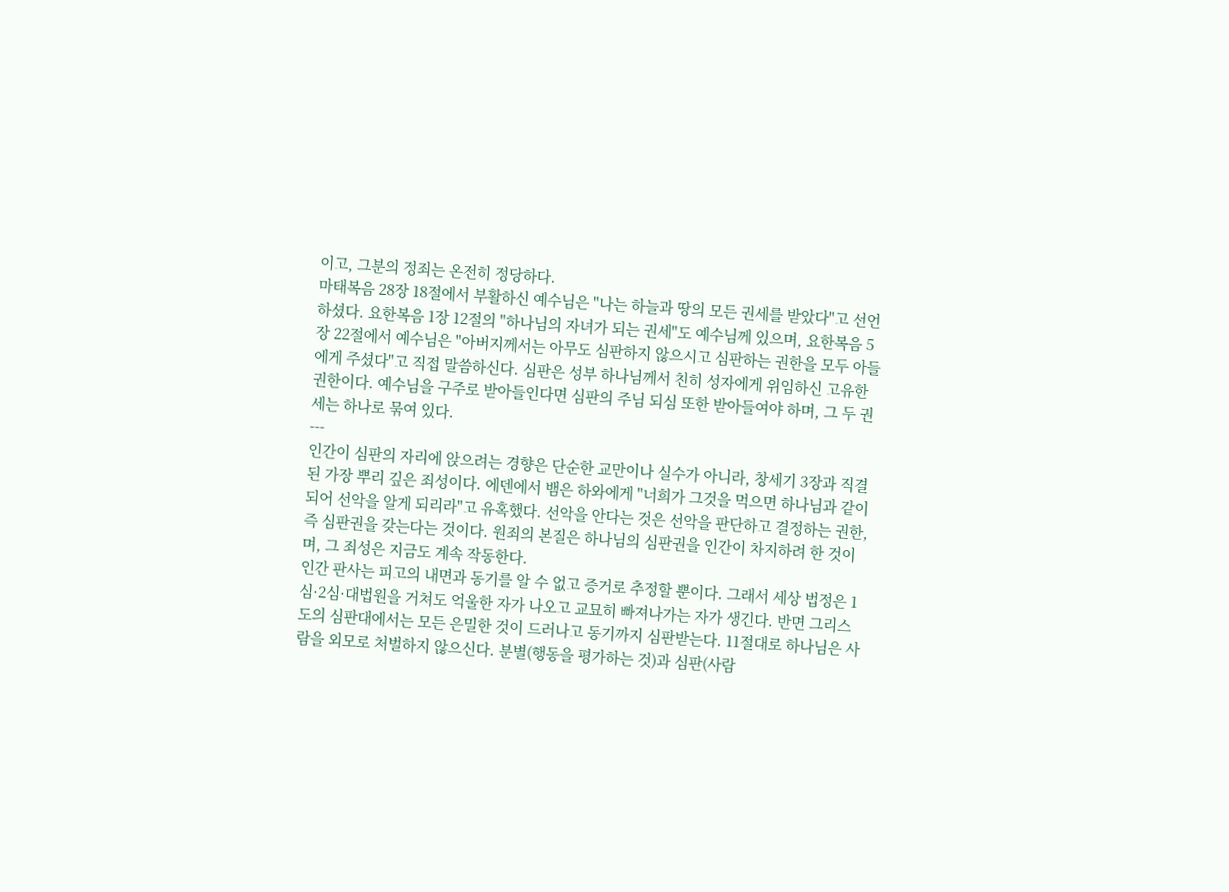이고, 그분의 정죄는 온전히 정당하다.
마태복음 28장 18절에서 부활하신 예수님은 "나는 하늘과 땅의 모든 권세를 받았다"고 선언하셨다. 요한복음 1장 12절의 "하나님의 자녀가 되는 권세"도 예수님께 있으며, 요한복음 5장 22절에서 예수님은 "아버지께서는 아무도 심판하지 않으시고 심판하는 권한을 모두 아들에게 주셨다"고 직접 말씀하신다. 심판은 성부 하나님께서 친히 성자에게 위임하신 고유한 권한이다. 예수님을 구주로 받아들인다면 심판의 주님 되심 또한 받아들여야 하며, 그 두 권세는 하나로 묶여 있다.
---
인간이 심판의 자리에 앉으려는 경향은 단순한 교만이나 실수가 아니라, 창세기 3장과 직결된 가장 뿌리 깊은 죄성이다. 에덴에서 뱀은 하와에게 "너희가 그것을 먹으면 하나님과 같이 되어 선악을 알게 되리라"고 유혹했다. 선악을 안다는 것은 선악을 판단하고 결정하는 권한, 즉 심판권을 갖는다는 것이다. 원죄의 본질은 하나님의 심판권을 인간이 차지하려 한 것이며, 그 죄성은 지금도 계속 작동한다.
인간 판사는 피고의 내면과 동기를 알 수 없고 증거로 추정할 뿐이다. 그래서 세상 법정은 1심·2심·대법원을 거쳐도 억울한 자가 나오고 교묘히 빠져나가는 자가 생긴다. 반면 그리스도의 심판대에서는 모든 은밀한 것이 드러나고 동기까지 심판받는다. 11절대로 하나님은 사람을 외모로 처벌하지 않으신다. 분별(행동을 평가하는 것)과 심판(사람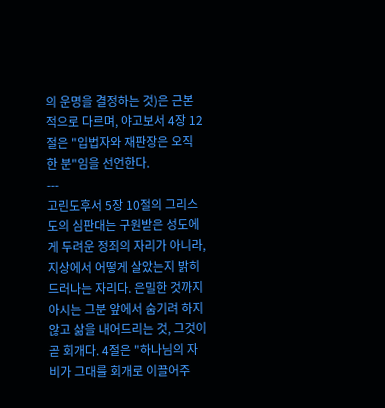의 운명을 결정하는 것)은 근본적으로 다르며, 야고보서 4장 12절은 "입법자와 재판장은 오직 한 분"임을 선언한다.
---
고린도후서 5장 10절의 그리스도의 심판대는 구원받은 성도에게 두려운 정죄의 자리가 아니라, 지상에서 어떻게 살았는지 밝히 드러나는 자리다. 은밀한 것까지 아시는 그분 앞에서 숨기려 하지 않고 삶을 내어드리는 것, 그것이 곧 회개다. 4절은 "하나님의 자비가 그대를 회개로 이끌어주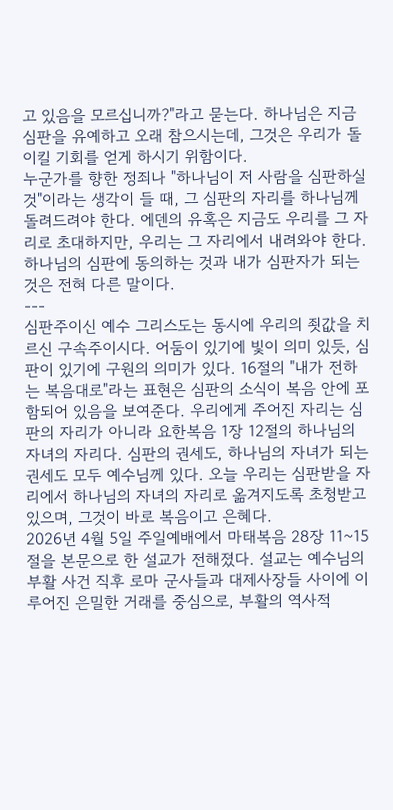고 있음을 모르십니까?"라고 묻는다. 하나님은 지금 심판을 유예하고 오래 참으시는데, 그것은 우리가 돌이킬 기회를 얻게 하시기 위함이다.
누군가를 향한 정죄나 "하나님이 저 사람을 심판하실 것"이라는 생각이 들 때, 그 심판의 자리를 하나님께 돌려드려야 한다. 에덴의 유혹은 지금도 우리를 그 자리로 초대하지만, 우리는 그 자리에서 내려와야 한다. 하나님의 심판에 동의하는 것과 내가 심판자가 되는 것은 전혀 다른 말이다.
---
심판주이신 예수 그리스도는 동시에 우리의 죗값을 치르신 구속주이시다. 어둠이 있기에 빛이 의미 있듯, 심판이 있기에 구원의 의미가 있다. 16절의 "내가 전하는 복음대로"라는 표현은 심판의 소식이 복음 안에 포함되어 있음을 보여준다. 우리에게 주어진 자리는 심판의 자리가 아니라 요한복음 1장 12절의 하나님의 자녀의 자리다. 심판의 권세도, 하나님의 자녀가 되는 권세도 모두 예수님께 있다. 오늘 우리는 심판받을 자리에서 하나님의 자녀의 자리로 옮겨지도록 초청받고 있으며, 그것이 바로 복음이고 은혜다.
2026년 4월 5일 주일예배에서 마태복음 28장 11~15절을 본문으로 한 설교가 전해졌다. 설교는 예수님의 부활 사건 직후 로마 군사들과 대제사장들 사이에 이루어진 은밀한 거래를 중심으로, 부활의 역사적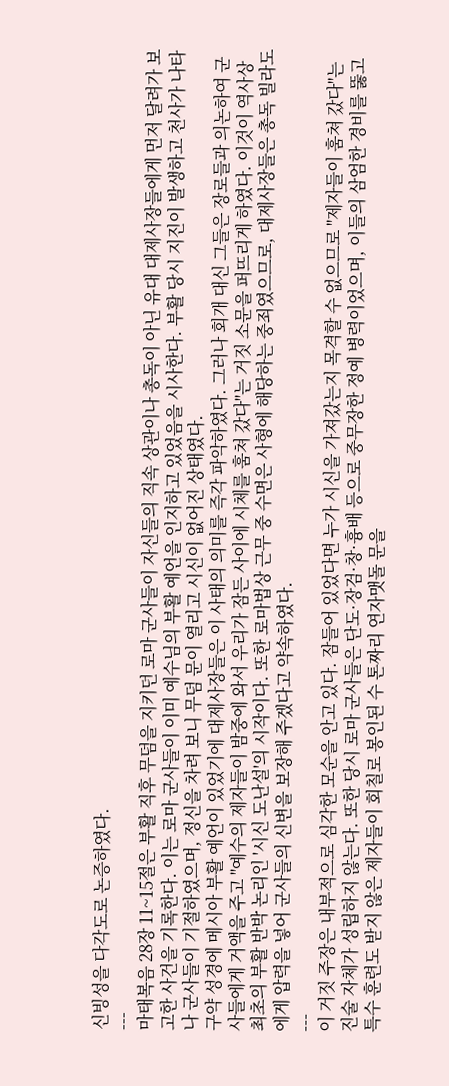신빙성을 다각도로 논증하였다.
---
마태복음 28장 11~15절은 부활 직후 무덤을 지키던 로마 군사들이 자신들의 직속 상관이나 총독이 아닌 유대 대제사장들에게 먼저 달려가 보고한 사건을 기록한다. 이는 로마 군사들이 이미 예수님의 부활 예언을 인지하고 있었음을 시사한다. 부활 당시 지진이 발생하고 천사가 나타나 군사들이 기절하였으며, 정신을 차려 보니 무덤 문이 열리고 시신이 없어진 상태였다.
구약 성경에 메시아 부활 예언이 있었기에 대제사장들은 이 사태의 의미를 즉각 파악하였다. 그러나 회개 대신 그들은 장로들과 의논하여 군사들에게 거액을 주고 "예수의 제자들이 밤중에 와서 우리가 잠든 사이에 시체를 훔쳐 갔다"는 거짓 소문을 퍼뜨리게 하였다. 이것이 역사상 최초의 부활 반박 논리인 '시신 도난설'의 시작이다. 또한 로마법상 근무 중 수면은 사형에 해당하는 중죄였으므로, 대제사장들은 총독 빌라도에게 압력을 넣어 군사들의 신변을 보장해 주겠다고 약속하였다.
---
이 거짓 주장은 내부적으로 심각한 모순을 안고 있다. 잠들어 있었다면 누가 시신을 가져갔는지 목격할 수 없으므로 "제자들이 훔쳐 갔다"는 진술 자체가 성립하지 않는다. 또한 당시 로마 군사들은 단도·장검·창·흉배 등으로 중무장한 정예 병력이었으며, 이들의 삼엄한 경비를 뚫고 특수 훈련도 받지 않은 제자들이 회칠로 봉인된 수 톤짜리 연자맷돌 문을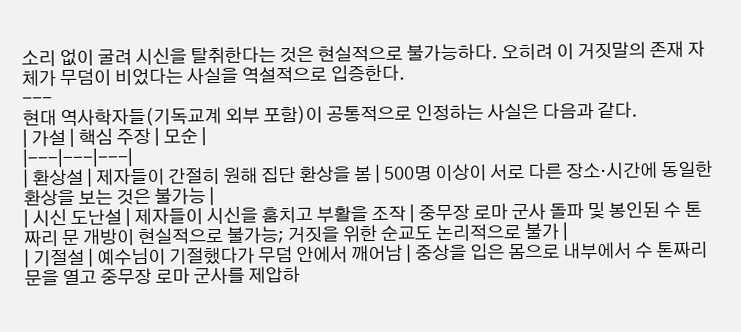소리 없이 굴려 시신을 탈취한다는 것은 현실적으로 불가능하다. 오히려 이 거짓말의 존재 자체가 무덤이 비었다는 사실을 역설적으로 입증한다.
---
현대 역사학자들(기독교계 외부 포함)이 공통적으로 인정하는 사실은 다음과 같다.
| 가설 | 핵심 주장 | 모순 |
|---|---|---|
| 환상설 | 제자들이 간절히 원해 집단 환상을 봄 | 500명 이상이 서로 다른 장소·시간에 동일한 환상을 보는 것은 불가능 |
| 시신 도난설 | 제자들이 시신을 훔치고 부활을 조작 | 중무장 로마 군사 돌파 및 봉인된 수 톤짜리 문 개방이 현실적으로 불가능; 거짓을 위한 순교도 논리적으로 불가 |
| 기절설 | 예수님이 기절했다가 무덤 안에서 깨어남 | 중상을 입은 몸으로 내부에서 수 톤짜리 문을 열고 중무장 로마 군사를 제압하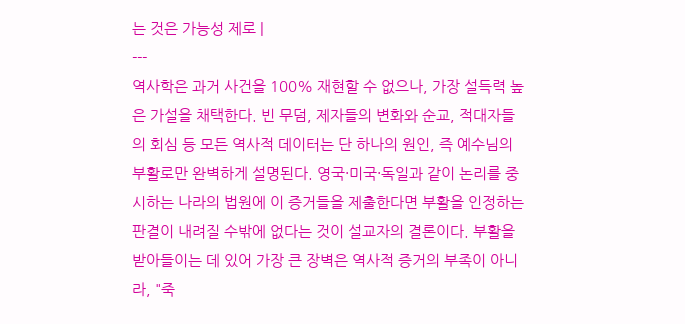는 것은 가능성 제로 |
---
역사학은 과거 사건을 100% 재현할 수 없으나, 가장 설득력 높은 가설을 채택한다. 빈 무덤, 제자들의 변화와 순교, 적대자들의 회심 등 모든 역사적 데이터는 단 하나의 원인, 즉 예수님의 부활로만 완벽하게 설명된다. 영국·미국·독일과 같이 논리를 중시하는 나라의 법원에 이 증거들을 제출한다면 부활을 인정하는 판결이 내려질 수밖에 없다는 것이 설교자의 결론이다. 부활을 받아들이는 데 있어 가장 큰 장벽은 역사적 증거의 부족이 아니라, "죽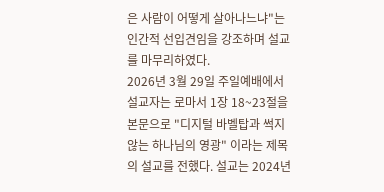은 사람이 어떻게 살아나느냐"는 인간적 선입견임을 강조하며 설교를 마무리하였다.
2026년 3월 29일 주일예배에서 설교자는 로마서 1장 18~23절을 본문으로 "디지털 바벨탑과 썩지 않는 하나님의 영광" 이라는 제목의 설교를 전했다. 설교는 2024년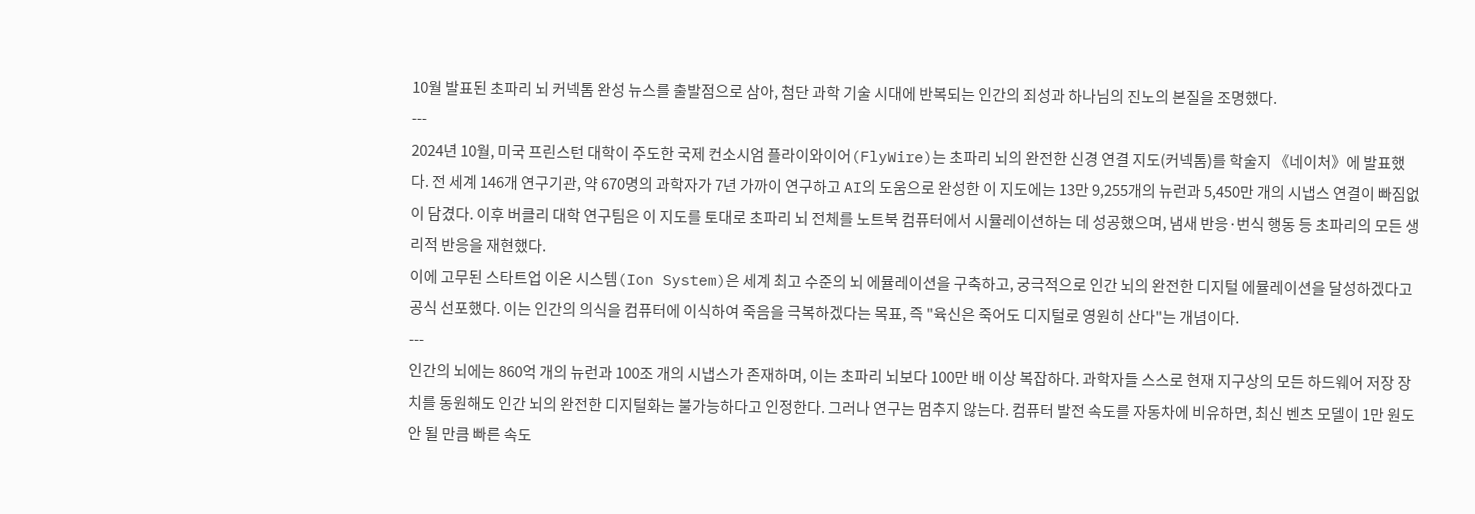10월 발표된 초파리 뇌 커넥톰 완성 뉴스를 출발점으로 삼아, 첨단 과학 기술 시대에 반복되는 인간의 죄성과 하나님의 진노의 본질을 조명했다.
---
2024년 10월, 미국 프린스턴 대학이 주도한 국제 컨소시엄 플라이와이어(FlyWire)는 초파리 뇌의 완전한 신경 연결 지도(커넥톰)를 학술지 《네이처》에 발표했다. 전 세계 146개 연구기관, 약 670명의 과학자가 7년 가까이 연구하고 AI의 도움으로 완성한 이 지도에는 13만 9,255개의 뉴런과 5,450만 개의 시냅스 연결이 빠짐없이 담겼다. 이후 버클리 대학 연구팀은 이 지도를 토대로 초파리 뇌 전체를 노트북 컴퓨터에서 시뮬레이션하는 데 성공했으며, 냄새 반응·번식 행동 등 초파리의 모든 생리적 반응을 재현했다.
이에 고무된 스타트업 이온 시스템(Ion System)은 세계 최고 수준의 뇌 에뮬레이션을 구축하고, 궁극적으로 인간 뇌의 완전한 디지털 에뮬레이션을 달성하겠다고 공식 선포했다. 이는 인간의 의식을 컴퓨터에 이식하여 죽음을 극복하겠다는 목표, 즉 "육신은 죽어도 디지털로 영원히 산다"는 개념이다.
---
인간의 뇌에는 860억 개의 뉴런과 100조 개의 시냅스가 존재하며, 이는 초파리 뇌보다 100만 배 이상 복잡하다. 과학자들 스스로 현재 지구상의 모든 하드웨어 저장 장치를 동원해도 인간 뇌의 완전한 디지털화는 불가능하다고 인정한다. 그러나 연구는 멈추지 않는다. 컴퓨터 발전 속도를 자동차에 비유하면, 최신 벤츠 모델이 1만 원도 안 될 만큼 빠른 속도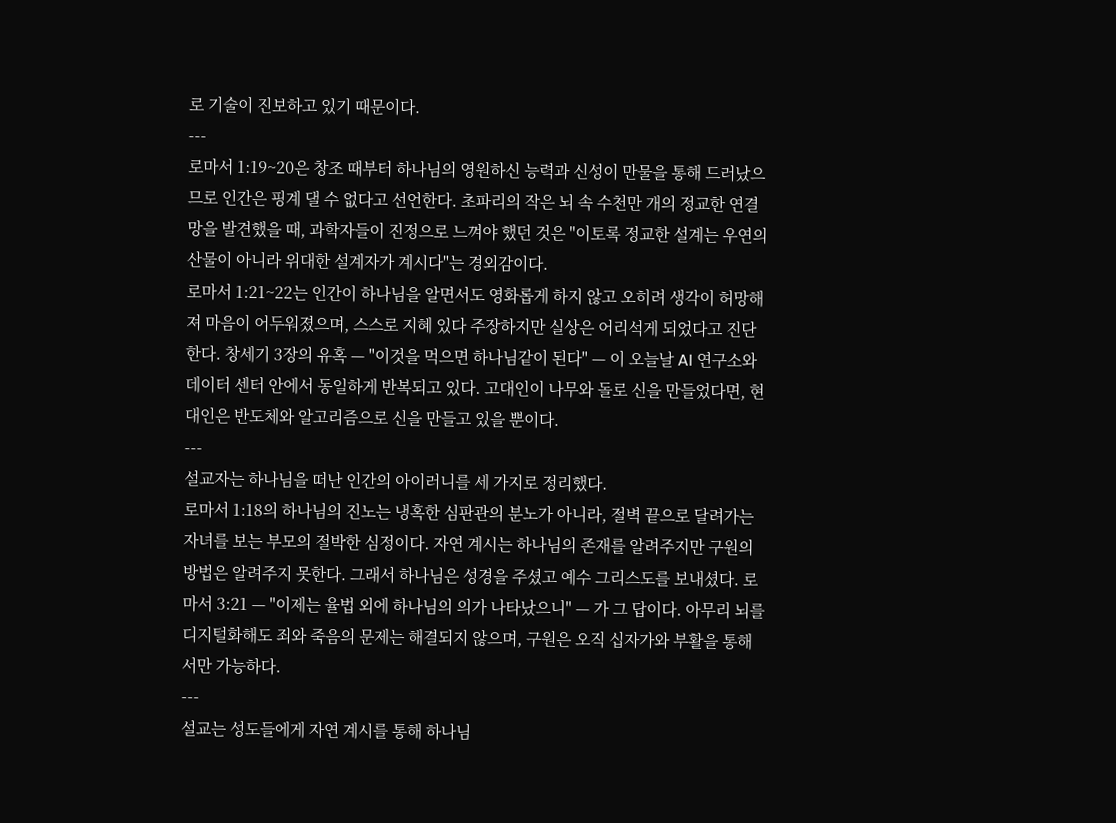로 기술이 진보하고 있기 때문이다.
---
로마서 1:19~20은 창조 때부터 하나님의 영원하신 능력과 신성이 만물을 통해 드러났으므로 인간은 핑계 댈 수 없다고 선언한다. 초파리의 작은 뇌 속 수천만 개의 정교한 연결망을 발견했을 때, 과학자들이 진정으로 느껴야 했던 것은 "이토록 정교한 설계는 우연의 산물이 아니라 위대한 설계자가 계시다"는 경외감이다.
로마서 1:21~22는 인간이 하나님을 알면서도 영화롭게 하지 않고 오히려 생각이 허망해져 마음이 어두워졌으며, 스스로 지혜 있다 주장하지만 실상은 어리석게 되었다고 진단한다. 창세기 3장의 유혹 — "이것을 먹으면 하나님같이 된다" — 이 오늘날 AI 연구소와 데이터 센터 안에서 동일하게 반복되고 있다. 고대인이 나무와 돌로 신을 만들었다면, 현대인은 반도체와 알고리즘으로 신을 만들고 있을 뿐이다.
---
설교자는 하나님을 떠난 인간의 아이러니를 세 가지로 정리했다.
로마서 1:18의 하나님의 진노는 냉혹한 심판관의 분노가 아니라, 절벽 끝으로 달려가는 자녀를 보는 부모의 절박한 심정이다. 자연 계시는 하나님의 존재를 알려주지만 구원의 방법은 알려주지 못한다. 그래서 하나님은 성경을 주셨고 예수 그리스도를 보내셨다. 로마서 3:21 — "이제는 율법 외에 하나님의 의가 나타났으니" — 가 그 답이다. 아무리 뇌를 디지털화해도 죄와 죽음의 문제는 해결되지 않으며, 구원은 오직 십자가와 부활을 통해서만 가능하다.
---
설교는 성도들에게 자연 계시를 통해 하나님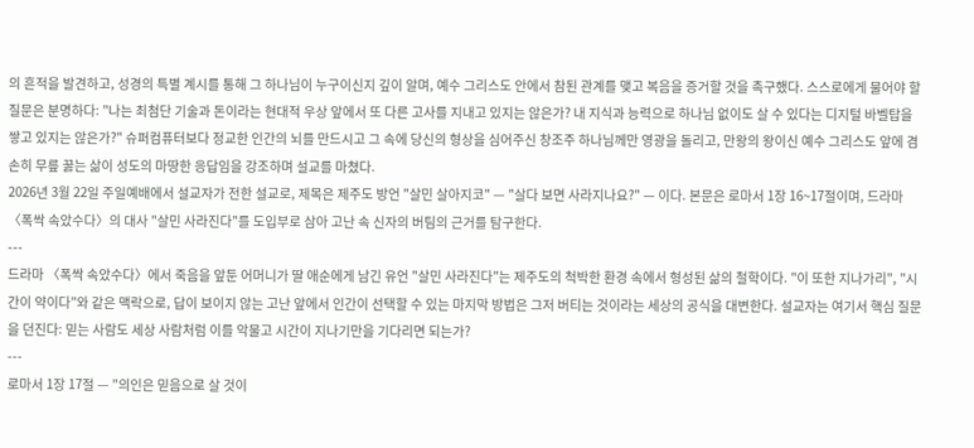의 흔적을 발견하고, 성경의 특별 계시를 통해 그 하나님이 누구이신지 깊이 알며, 예수 그리스도 안에서 참된 관계를 맺고 복음을 증거할 것을 촉구했다. 스스로에게 물어야 할 질문은 분명하다: "나는 최첨단 기술과 돈이라는 현대적 우상 앞에서 또 다른 고사를 지내고 있지는 않은가? 내 지식과 능력으로 하나님 없이도 살 수 있다는 디지털 바벨탑을 쌓고 있지는 않은가?" 슈퍼컴퓨터보다 정교한 인간의 뇌를 만드시고 그 속에 당신의 형상을 심어주신 창조주 하나님께만 영광을 돌리고, 만왕의 왕이신 예수 그리스도 앞에 겸손히 무릎 꿇는 삶이 성도의 마땅한 응답임을 강조하며 설교를 마쳤다.
2026년 3월 22일 주일예배에서 설교자가 전한 설교로, 제목은 제주도 방언 "살민 살아지코" — "살다 보면 사라지나요?" — 이다. 본문은 로마서 1장 16~17절이며, 드라마 〈폭싹 속았수다〉의 대사 "살민 사라진다"를 도입부로 삼아 고난 속 신자의 버팀의 근거를 탐구한다.
---
드라마 〈폭싹 속았수다〉에서 죽음을 앞둔 어머니가 딸 애순에게 남긴 유언 "살민 사라진다"는 제주도의 척박한 환경 속에서 형성된 삶의 철학이다. "이 또한 지나가리", "시간이 약이다"와 같은 맥락으로, 답이 보이지 않는 고난 앞에서 인간이 선택할 수 있는 마지막 방법은 그저 버티는 것이라는 세상의 공식을 대변한다. 설교자는 여기서 핵심 질문을 던진다: 믿는 사람도 세상 사람처럼 이를 악물고 시간이 지나기만을 기다리면 되는가?
---
로마서 1장 17절 — "의인은 믿음으로 살 것이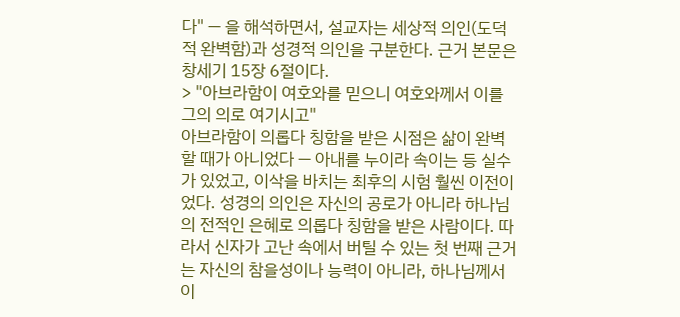다" — 을 해석하면서, 설교자는 세상적 의인(도덕적 완벽함)과 성경적 의인을 구분한다. 근거 본문은 창세기 15장 6절이다.
> "아브라함이 여호와를 믿으니 여호와께서 이를 그의 의로 여기시고"
아브라함이 의롭다 칭함을 받은 시점은 삶이 완벽할 때가 아니었다 — 아내를 누이라 속이는 등 실수가 있었고, 이삭을 바치는 최후의 시험 훨씬 이전이었다. 성경의 의인은 자신의 공로가 아니라 하나님의 전적인 은혜로 의롭다 칭함을 받은 사람이다. 따라서 신자가 고난 속에서 버틸 수 있는 첫 번째 근거는 자신의 참을성이나 능력이 아니라, 하나님께서 이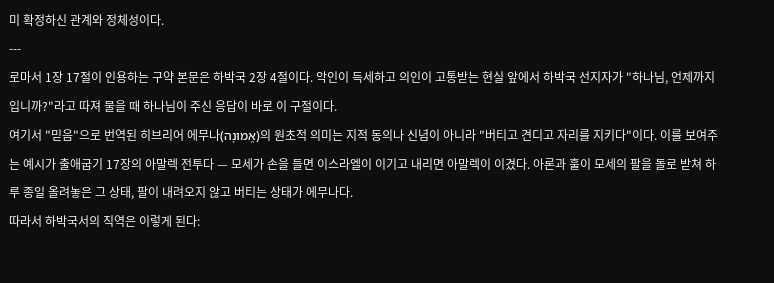미 확정하신 관계와 정체성이다.
---
로마서 1장 17절이 인용하는 구약 본문은 하박국 2장 4절이다. 악인이 득세하고 의인이 고통받는 현실 앞에서 하박국 선지자가 "하나님, 언제까지입니까?"라고 따져 물을 때 하나님이 주신 응답이 바로 이 구절이다.
여기서 "믿음"으로 번역된 히브리어 에무나(אֱמוּנָה)의 원초적 의미는 지적 동의나 신념이 아니라 "버티고 견디고 자리를 지키다"이다. 이를 보여주는 예시가 출애굽기 17장의 아말렉 전투다 — 모세가 손을 들면 이스라엘이 이기고 내리면 아말렉이 이겼다. 아론과 훌이 모세의 팔을 돌로 받쳐 하루 종일 올려놓은 그 상태, 팔이 내려오지 않고 버티는 상태가 에무나다.
따라서 하박국서의 직역은 이렇게 된다: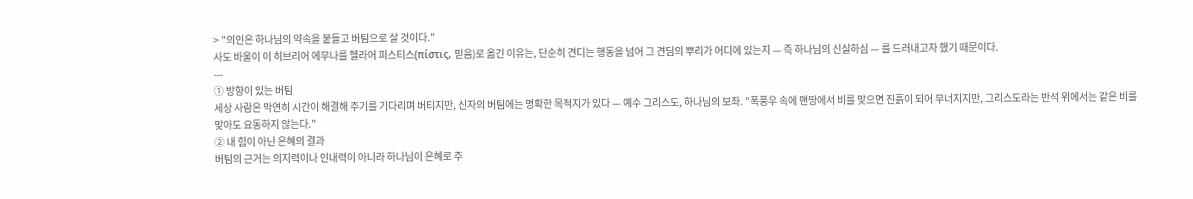> "의인은 하나님의 약속을 붙들고 버팀으로 살 것이다."
사도 바울이 이 히브리어 에무나를 헬라어 피스티스(πίστις, 믿음)로 옮긴 이유는, 단순히 견디는 행동을 넘어 그 견딤의 뿌리가 어디에 있는지 — 즉 하나님의 신실하심 — 를 드러내고자 했기 때문이다.
---
① 방향이 있는 버팀
세상 사람은 막연히 시간이 해결해 주기를 기다리며 버티지만, 신자의 버팀에는 명확한 목적지가 있다 — 예수 그리스도, 하나님의 보좌. "폭풍우 속에 맨땅에서 비를 맞으면 진흙이 되어 무너지지만, 그리스도라는 반석 위에서는 같은 비를 맞아도 요동하지 않는다."
② 내 힘이 아닌 은혜의 결과
버팀의 근거는 의지력이나 인내력이 아니라 하나님이 은혜로 주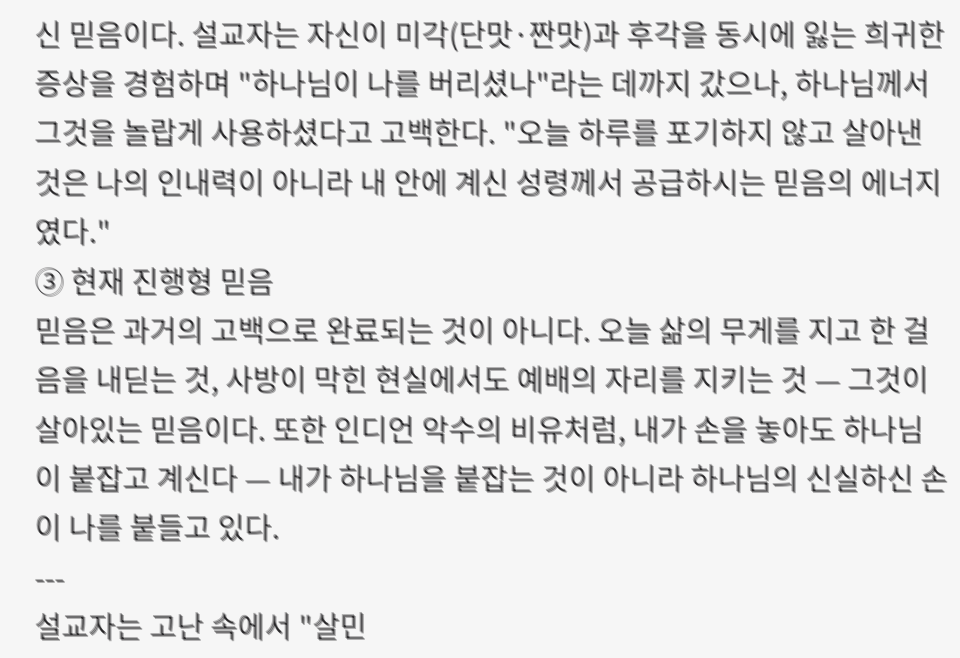신 믿음이다. 설교자는 자신이 미각(단맛·짠맛)과 후각을 동시에 잃는 희귀한 증상을 경험하며 "하나님이 나를 버리셨나"라는 데까지 갔으나, 하나님께서 그것을 놀랍게 사용하셨다고 고백한다. "오늘 하루를 포기하지 않고 살아낸 것은 나의 인내력이 아니라 내 안에 계신 성령께서 공급하시는 믿음의 에너지였다."
③ 현재 진행형 믿음
믿음은 과거의 고백으로 완료되는 것이 아니다. 오늘 삶의 무게를 지고 한 걸음을 내딛는 것, 사방이 막힌 현실에서도 예배의 자리를 지키는 것 — 그것이 살아있는 믿음이다. 또한 인디언 악수의 비유처럼, 내가 손을 놓아도 하나님이 붙잡고 계신다 — 내가 하나님을 붙잡는 것이 아니라 하나님의 신실하신 손이 나를 붙들고 있다.
---
설교자는 고난 속에서 "살민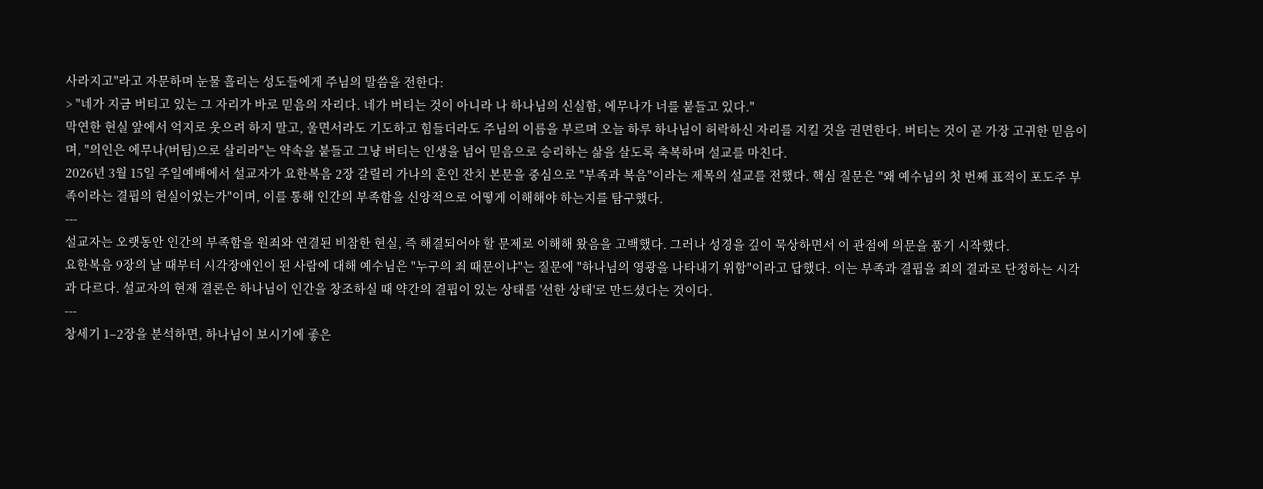사라지고"라고 자문하며 눈물 흘리는 성도들에게 주님의 말씀을 전한다:
> "네가 지금 버티고 있는 그 자리가 바로 믿음의 자리다. 네가 버티는 것이 아니라 나 하나님의 신실함, 에무나가 너를 붙들고 있다."
막연한 현실 앞에서 억지로 웃으려 하지 말고, 울면서라도 기도하고 힘들더라도 주님의 이름을 부르며 오늘 하루 하나님이 허락하신 자리를 지킬 것을 권면한다. 버티는 것이 곧 가장 고귀한 믿음이며, "의인은 에무나(버팀)으로 살리라"는 약속을 붙들고 그냥 버티는 인생을 넘어 믿음으로 승리하는 삶을 살도록 축복하며 설교를 마친다.
2026년 3월 15일 주일예배에서 설교자가 요한복음 2장 갈릴리 가나의 혼인 잔치 본문을 중심으로 "부족과 복음"이라는 제목의 설교를 전했다. 핵심 질문은 "왜 예수님의 첫 번째 표적이 포도주 부족이라는 결핍의 현실이었는가"이며, 이를 통해 인간의 부족함을 신앙적으로 어떻게 이해해야 하는지를 탐구했다.
---
설교자는 오랫동안 인간의 부족함을 원죄와 연결된 비참한 현실, 즉 해결되어야 할 문제로 이해해 왔음을 고백했다. 그러나 성경을 깊이 묵상하면서 이 관점에 의문을 품기 시작했다.
요한복음 9장의 날 때부터 시각장애인이 된 사람에 대해 예수님은 "누구의 죄 때문이냐"는 질문에 "하나님의 영광을 나타내기 위함"이라고 답했다. 이는 부족과 결핍을 죄의 결과로 단정하는 시각과 다르다. 설교자의 현재 결론은 하나님이 인간을 창조하실 때 약간의 결핍이 있는 상태를 '선한 상태'로 만드셨다는 것이다.
---
창세기 1–2장을 분석하면, 하나님이 보시기에 좋은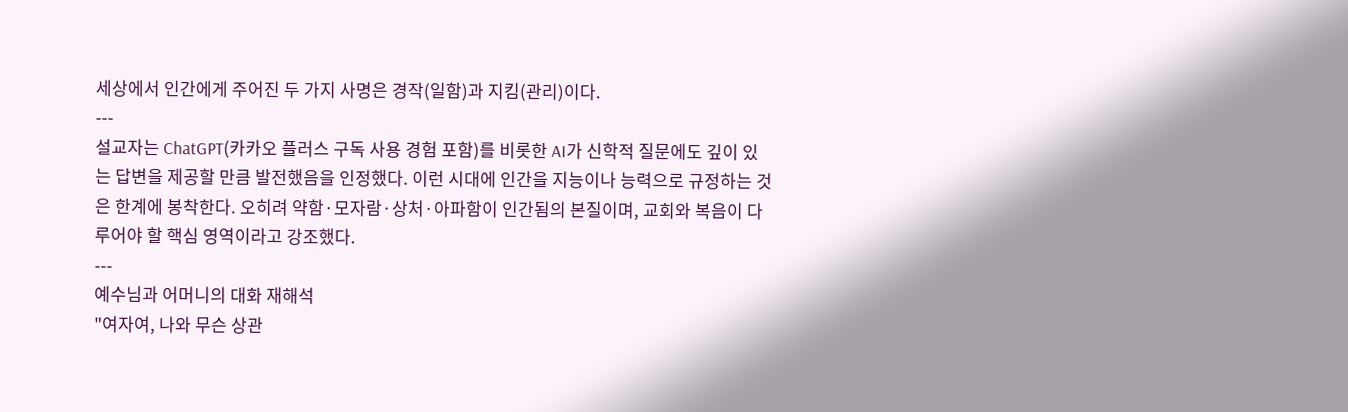세상에서 인간에게 주어진 두 가지 사명은 경작(일함)과 지킴(관리)이다.
---
설교자는 ChatGPT(카카오 플러스 구독 사용 경험 포함)를 비롯한 AI가 신학적 질문에도 깊이 있는 답변을 제공할 만큼 발전했음을 인정했다. 이런 시대에 인간을 지능이나 능력으로 규정하는 것은 한계에 봉착한다. 오히려 약함·모자람·상처·아파함이 인간됨의 본질이며, 교회와 복음이 다루어야 할 핵심 영역이라고 강조했다.
---
예수님과 어머니의 대화 재해석
"여자여, 나와 무슨 상관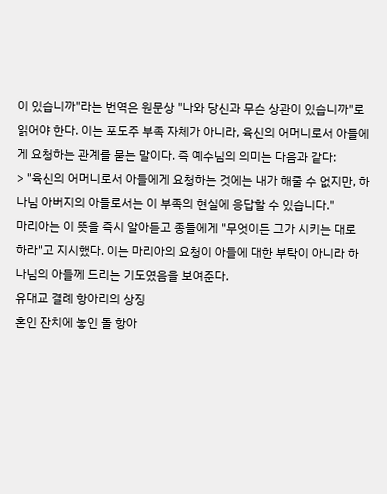이 있습니까"라는 번역은 원문상 "나와 당신과 무슨 상관이 있습니까"로 읽어야 한다. 이는 포도주 부족 자체가 아니라, 육신의 어머니로서 아들에게 요청하는 관계를 묻는 말이다. 즉 예수님의 의미는 다음과 같다:
> "육신의 어머니로서 아들에게 요청하는 것에는 내가 해줄 수 없지만, 하나님 아버지의 아들로서는 이 부족의 현실에 응답할 수 있습니다."
마리아는 이 뜻을 즉시 알아듣고 종들에게 "무엇이든 그가 시키는 대로 하라"고 지시했다. 이는 마리아의 요청이 아들에 대한 부탁이 아니라 하나님의 아들께 드리는 기도였음을 보여준다.
유대교 결례 항아리의 상징
혼인 잔치에 놓인 돌 항아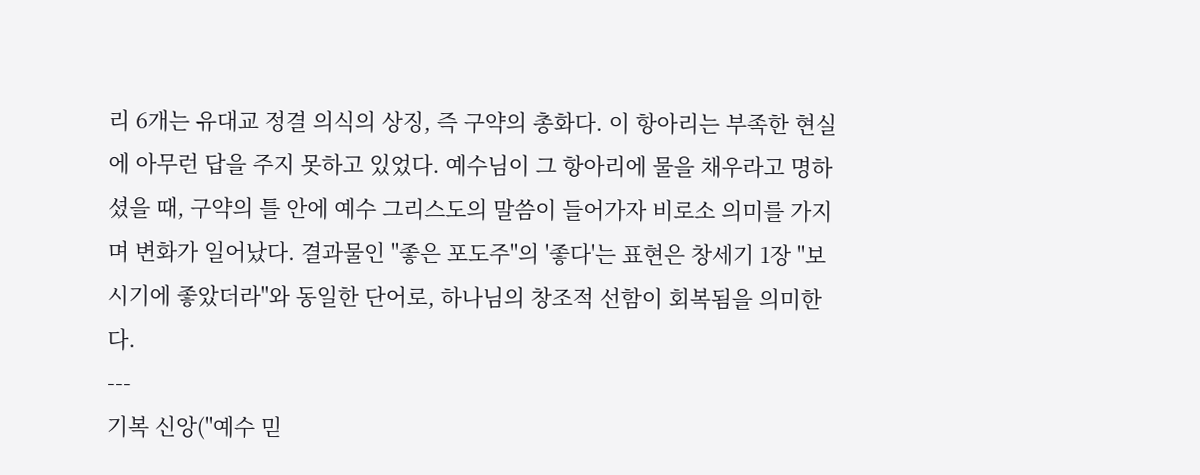리 6개는 유대교 정결 의식의 상징, 즉 구약의 총화다. 이 항아리는 부족한 현실에 아무런 답을 주지 못하고 있었다. 예수님이 그 항아리에 물을 채우라고 명하셨을 때, 구약의 틀 안에 예수 그리스도의 말씀이 들어가자 비로소 의미를 가지며 변화가 일어났다. 결과물인 "좋은 포도주"의 '좋다'는 표현은 창세기 1장 "보시기에 좋았더라"와 동일한 단어로, 하나님의 창조적 선함이 회복됨을 의미한다.
---
기복 신앙("예수 믿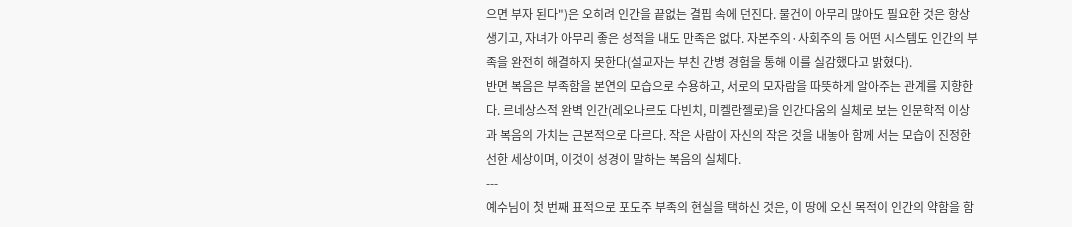으면 부자 된다")은 오히려 인간을 끝없는 결핍 속에 던진다. 물건이 아무리 많아도 필요한 것은 항상 생기고, 자녀가 아무리 좋은 성적을 내도 만족은 없다. 자본주의·사회주의 등 어떤 시스템도 인간의 부족을 완전히 해결하지 못한다(설교자는 부친 간병 경험을 통해 이를 실감했다고 밝혔다).
반면 복음은 부족함을 본연의 모습으로 수용하고, 서로의 모자람을 따뜻하게 알아주는 관계를 지향한다. 르네상스적 완벽 인간(레오나르도 다빈치, 미켈란젤로)을 인간다움의 실체로 보는 인문학적 이상과 복음의 가치는 근본적으로 다르다. 작은 사람이 자신의 작은 것을 내놓아 함께 서는 모습이 진정한 선한 세상이며, 이것이 성경이 말하는 복음의 실체다.
---
예수님이 첫 번째 표적으로 포도주 부족의 현실을 택하신 것은, 이 땅에 오신 목적이 인간의 약함을 함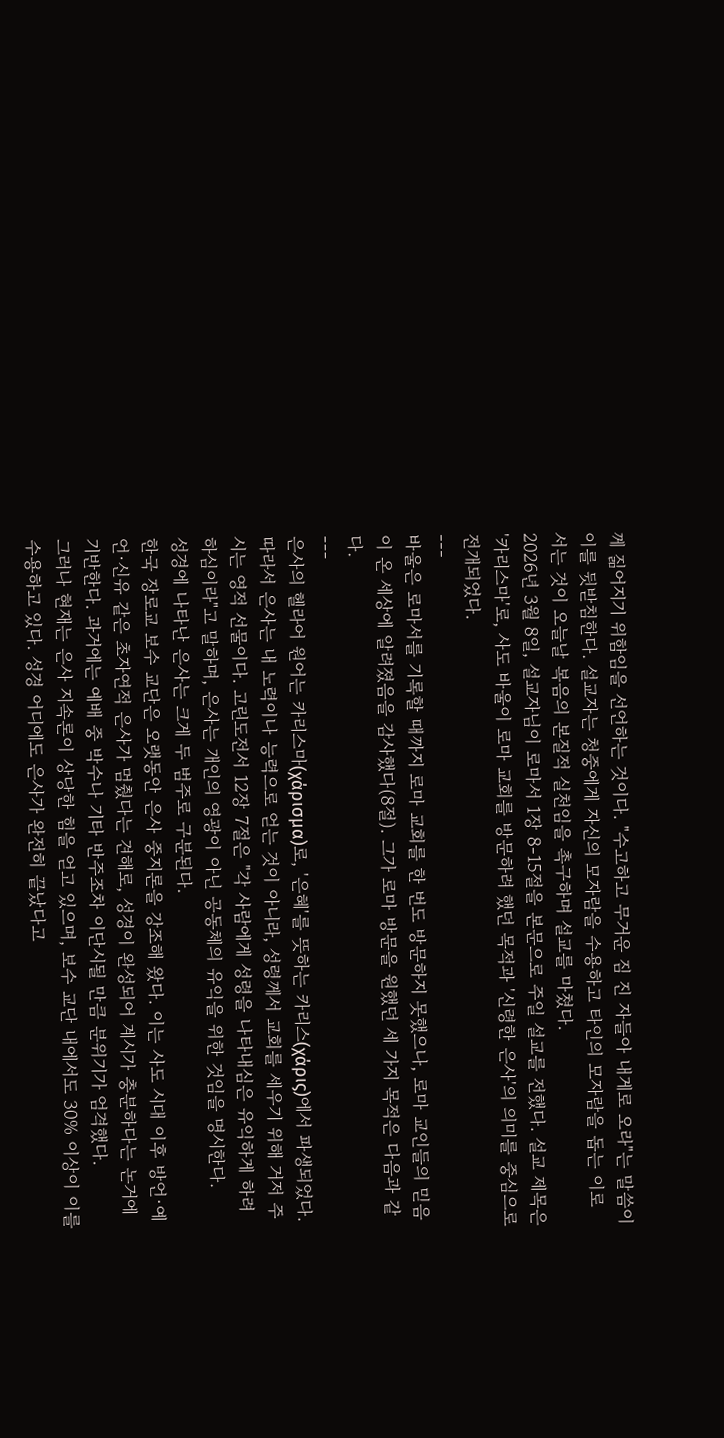께 짊어지기 위함임을 선언하는 것이다. "수고하고 무거운 짐 진 자들아 내게로 오라"는 말씀이 이를 뒷받침한다. 설교자는 청중에게 자신의 모자람을 수용하고 타인의 모자람을 돕는 이로 서는 것이 오늘날 복음의 본질적 실천임을 촉구하며 설교를 마쳤다.
2026년 3월 8일, 설교자님이 로마서 1장 8-15절을 본문으로 주일 설교를 전했다. 설교 제목은 '카리스마'로, 사도 바울이 로마 교회를 방문하려 했던 목적과 '신령한 은사'의 의미를 중심으로 전개되었다.
---
바울은 로마서를 기록할 때까지 로마 교회를 한 번도 방문하지 못했으나, 로마 교인들의 믿음이 온 세상에 알려졌음을 감사했다(8절). 그가 로마 방문을 원했던 세 가지 목적은 다음과 같다.
---
은사의 헬라어 원어는 카리스마(χάρισμα)로, '은혜'를 뜻하는 카리스(χάρις)에서 파생되었다. 따라서 은사는 내 노력이나 능력으로 얻는 것이 아니라, 성령께서 교회를 세우기 위해 거저 주시는 영적 선물이다. 고린도전서 12장 7절은 "각 사람에게 성령을 나타내심은 유익하게 하려 하심이라"고 말하며, 은사는 개인의 영광이 아닌 공동체의 유익을 위한 것임을 명시한다.
성경에 나타난 은사는 크게 두 범주로 구분된다.
한국 장로교 보수 교단은 오랫동안 은사 중지론을 강조해 왔다. 이는 사도 시대 이후 방언·예언·신유 같은 초자연적 은사가 멈췄다는 견해로, 성경이 완성되어 계시가 충분하다는 논거에 기반한다. 과거에는 예배 중 박수나 기타 반주조차 이단시될 만큼 분위기가 엄격했다.
그러나 현재는 은사 지속론이 상당한 힘을 얻고 있으며, 보수 교단 내에서도 30% 이상이 이를 수용하고 있다. 성경 어디에도 은사가 완전히 끝났다고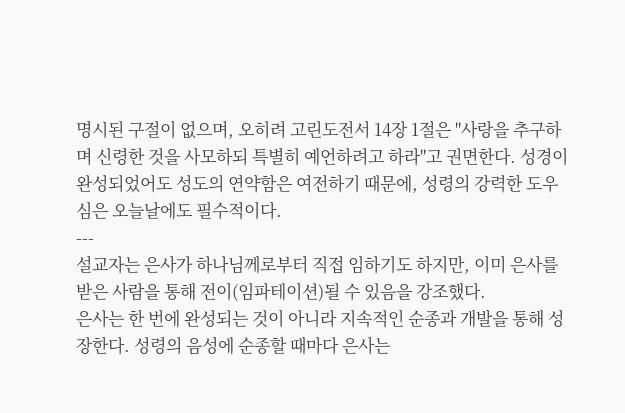명시된 구절이 없으며, 오히려 고린도전서 14장 1절은 "사랑을 추구하며 신령한 것을 사모하되 특별히 예언하려고 하라"고 권면한다. 성경이 완성되었어도 성도의 연약함은 여전하기 때문에, 성령의 강력한 도우심은 오늘날에도 필수적이다.
---
설교자는 은사가 하나님께로부터 직접 임하기도 하지만, 이미 은사를 받은 사람을 통해 전이(임파테이션)될 수 있음을 강조했다.
은사는 한 번에 완성되는 것이 아니라 지속적인 순종과 개발을 통해 성장한다. 성령의 음성에 순종할 때마다 은사는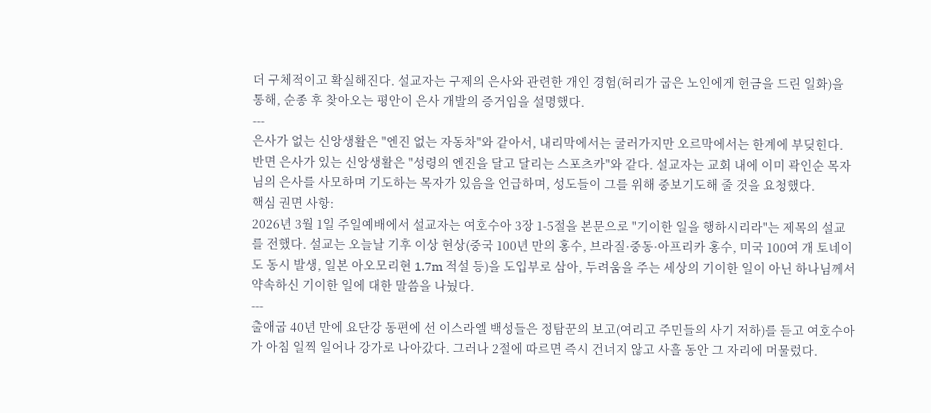더 구체적이고 확실해진다. 설교자는 구제의 은사와 관련한 개인 경험(허리가 굽은 노인에게 헌금을 드린 일화)을 통해, 순종 후 찾아오는 평안이 은사 개발의 증거임을 설명했다.
---
은사가 없는 신앙생활은 "엔진 없는 자동차"와 같아서, 내리막에서는 굴러가지만 오르막에서는 한계에 부딪힌다. 반면 은사가 있는 신앙생활은 "성령의 엔진을 달고 달리는 스포츠카"와 같다. 설교자는 교회 내에 이미 곽인순 목자님의 은사를 사모하며 기도하는 목자가 있음을 언급하며, 성도들이 그를 위해 중보기도해 줄 것을 요청했다.
핵심 권면 사항:
2026년 3월 1일 주일예배에서 설교자는 여호수아 3장 1-5절을 본문으로 "기이한 일을 행하시리라"는 제목의 설교를 전했다. 설교는 오늘날 기후 이상 현상(중국 100년 만의 홍수, 브라질·중동·아프리카 홍수, 미국 100여 개 토네이도 동시 발생, 일본 아오모리현 1.7m 적설 등)을 도입부로 삼아, 두려움을 주는 세상의 기이한 일이 아닌 하나님께서 약속하신 기이한 일에 대한 말씀을 나눴다.
---
출애굽 40년 만에 요단강 동편에 선 이스라엘 백성들은 정탐꾼의 보고(여리고 주민들의 사기 저하)를 듣고 여호수아가 아침 일찍 일어나 강가로 나아갔다. 그러나 2절에 따르면 즉시 건너지 않고 사흘 동안 그 자리에 머물렀다.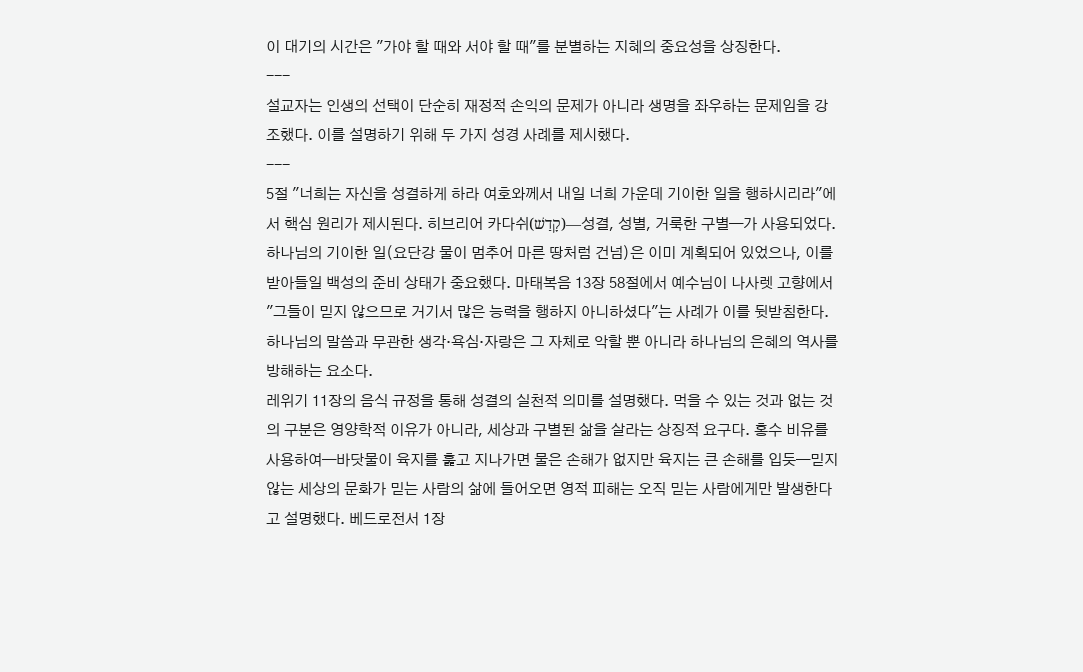이 대기의 시간은 "가야 할 때와 서야 할 때"를 분별하는 지혜의 중요성을 상징한다.
---
설교자는 인생의 선택이 단순히 재정적 손익의 문제가 아니라 생명을 좌우하는 문제임을 강조했다. 이를 설명하기 위해 두 가지 성경 사례를 제시했다.
---
5절 "너희는 자신을 성결하게 하라 여호와께서 내일 너희 가운데 기이한 일을 행하시리라"에서 핵심 원리가 제시된다. 히브리어 카다쉬(קָדַשׁ)—성결, 성별, 거룩한 구별—가 사용되었다.
하나님의 기이한 일(요단강 물이 멈추어 마른 땅처럼 건넘)은 이미 계획되어 있었으나, 이를 받아들일 백성의 준비 상태가 중요했다. 마태복음 13장 58절에서 예수님이 나사렛 고향에서 "그들이 믿지 않으므로 거기서 많은 능력을 행하지 아니하셨다"는 사례가 이를 뒷받침한다. 하나님의 말씀과 무관한 생각·욕심·자랑은 그 자체로 악할 뿐 아니라 하나님의 은혜의 역사를 방해하는 요소다.
레위기 11장의 음식 규정을 통해 성결의 실천적 의미를 설명했다. 먹을 수 있는 것과 없는 것의 구분은 영양학적 이유가 아니라, 세상과 구별된 삶을 살라는 상징적 요구다. 홍수 비유를 사용하여—바닷물이 육지를 훑고 지나가면 물은 손해가 없지만 육지는 큰 손해를 입듯—믿지 않는 세상의 문화가 믿는 사람의 삶에 들어오면 영적 피해는 오직 믿는 사람에게만 발생한다고 설명했다. 베드로전서 1장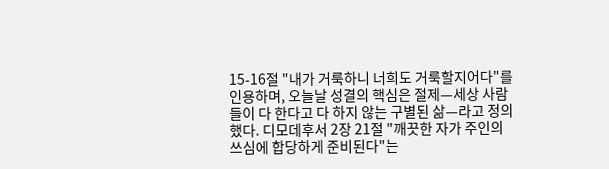15-16절 "내가 거룩하니 너희도 거룩할지어다"를 인용하며, 오늘날 성결의 핵심은 절제—세상 사람들이 다 한다고 다 하지 않는 구별된 삶—라고 정의했다. 디모데후서 2장 21절 "깨끗한 자가 주인의 쓰심에 합당하게 준비된다"는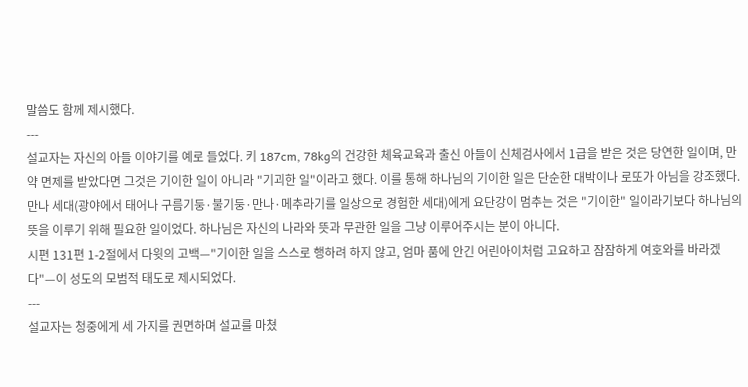말씀도 함께 제시했다.
---
설교자는 자신의 아들 이야기를 예로 들었다. 키 187cm, 78kg의 건강한 체육교육과 출신 아들이 신체검사에서 1급을 받은 것은 당연한 일이며, 만약 면제를 받았다면 그것은 기이한 일이 아니라 "기괴한 일"이라고 했다. 이를 통해 하나님의 기이한 일은 단순한 대박이나 로또가 아님을 강조했다.
만나 세대(광야에서 태어나 구름기둥·불기둥·만나·메추라기를 일상으로 경험한 세대)에게 요단강이 멈추는 것은 "기이한" 일이라기보다 하나님의 뜻을 이루기 위해 필요한 일이었다. 하나님은 자신의 나라와 뜻과 무관한 일을 그냥 이루어주시는 분이 아니다.
시편 131편 1-2절에서 다윗의 고백—"기이한 일을 스스로 행하려 하지 않고, 엄마 품에 안긴 어린아이처럼 고요하고 잠잠하게 여호와를 바라겠다"—이 성도의 모범적 태도로 제시되었다.
---
설교자는 청중에게 세 가지를 권면하며 설교를 마쳤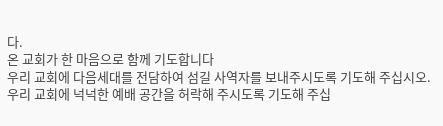다.
온 교회가 한 마음으로 함께 기도합니다
우리 교회에 다음세대를 전담하여 섬길 사역자를 보내주시도록 기도해 주십시오.
우리 교회에 넉넉한 예배 공간을 허락해 주시도록 기도해 주십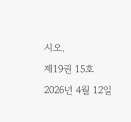시오.
제19권 15호
2026년 4월 12일